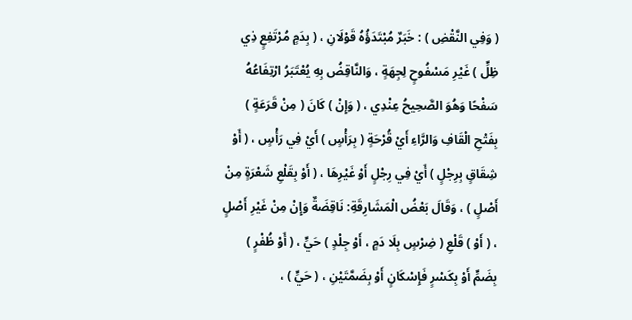( وَفِي النَّقْضِ ) : خَبَرٌ مُبْتَدَؤُهُ قَوْلَانِ ، ( بِدَمٍ مُرْتَفِعٍ ذِي ظِلٍّ ) غَيْرِ مَسْفُوحٍ لِجِهَةٍ ، وَالنَّاقِضُ بِهِ يُعْتَبَرُ ارْتِفَاعُهُ سَفْحًا وَهُوَ الصَّحِيحُ عِنْدِي ، ( وَإِنْ ) كَانَ ( مِنْ قَرَعَةٍ ) بِفَتْحِ الْقَافِ وَالرَّاءِ أَيْ قُرْحَةٍ ( بِرَأْسٍ ) أَيْ فِي رَأْسٍ ، ( أَوْ شِقَاقٍ بِرِجْلٍ ) أَيْ فِي رِجْلٍ أَوْ غَيْرِهَا ، ( أَوْ بِقَلْعِ شَعْرَةٍ مِنْ أَصْلٍ ) ، وَقَالَ بَعْضُ الْمَشَارِقَةِ: نَاقِضَةٌ وَإِنْ مِنْ غَيْرِ أَصْلٍ ، ( أَوْ ) قَلْعِ ( ضِرْسٍ بِلَا دَمٍ ، أَوْ جِلْدٍ ) حَيٍّ ، ( أَوْ ظُفْرٍ ) بِضَمٍّ أَوْ بِكَسْرٍ فَإِسْكَانٍ أَوْ بِضَمَّتَيْنِ ، ( حَيٍّ ) ،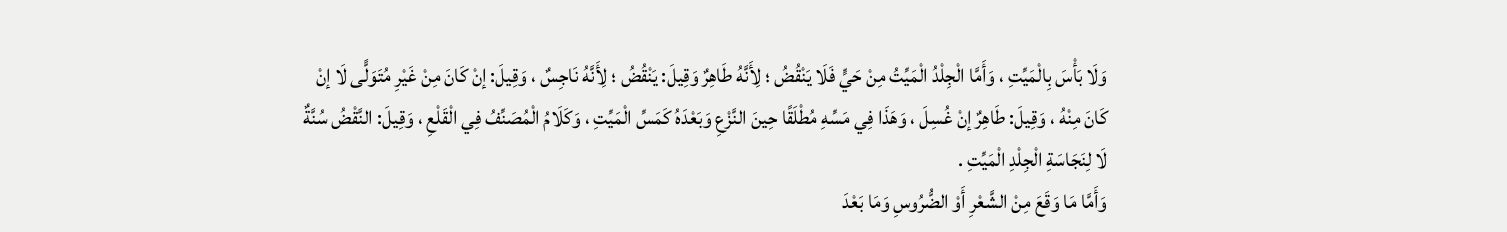وَلَا بَأْسَ بِالْمَيِّتِ ، وَأَمَّا الْجِلْدُ الْمَيِّتُ مِنْ حَيٍّ فَلَا يَنْقُضُ ؛ لِأَنَّهُ طَاهِرٌ وَقِيلَ: يَنْقُضُ ؛ لِأَنَّهُ نَاجِسٌ ، وَقِيلَ: إنْ كَانَ مِنْ غَيْرِ مُتَوَلًّى لَا إنْ كَانَ مِنْهُ ، وَقِيلَ: طَاهِرٌ إنْ غُسِلَ ، وَهَذَا فِي مَسِّهِ مُطْلَقًا حِينَ النَّزْعِ وَبَعْدَهُ كَمَسِّ الْمَيِّتِ ، وَكَلَامُ الْمُصَنِّفُ فِي الْقَلْعِ ، وَقِيلَ: النَّقْضُ سُنَّةٌ لَا لِنَجَاسَةِ الْجِلْدِ الْمَيِّتِ .
وَأَمَّا مَا وَقَعَ مِنْ الشَّعْرِ أَوْ الضُّرُوسِ وَمَا بَعْدَ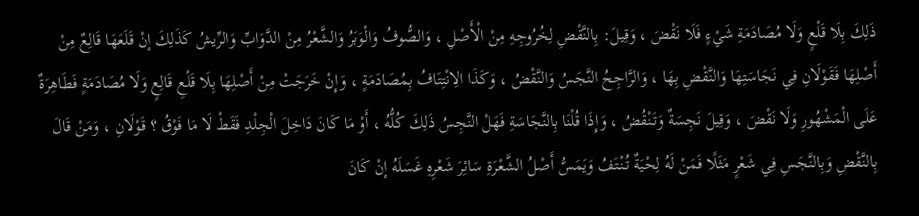ذَلِكَ بِلَا قَلْعٍ وَلَا مُصَادَمَةِ شَيْءٍ فَلَا نَقْضَ ، وَقِيلَ: بِالنَّقْضِ لِخُرُوجِهِ مِنْ الْأَصْلِ ، وَالصُّوفُ وَالْوَبَرُ وَالشَّعْرُ مِنْ الدَّوَابِّ وَالرِّيشُ كَذَلِكَ إنْ قَلَعَهَا قَالِعٌ مِنْ أَصْلِهَا فَقَوْلَانِ فِي نَجَاسَتِهَا وَالنَّقْضِ بِهَا ، وَالرَّاجِحُ النَّجَسُ وَالنَّقْضُ ، وَكَذَا الِانْتِتَافُ بِمُصَادَمَةٍ ، وَإِنْ خَرَجَتْ مِنْ أَصْلِهَا بِلَا قَلْعِ قَالِعٍ وَلَا مُصَادَمَةٍ فَطَاهِرَةٌ عَلَى الْمَشْهُورِ وَلَا نَقْضَ ، وَقِيلَ نَجِسَةٌ وَتَنْقُضُ ، وَإِذَا قُلْنَا بِالنَّجَاسَةِ فَهَلْ النَّجِسُ ذَلِكَ كُلُّهُ ، أَوْ مَا كَانَ دَاخِلَ الْجِلْدِ فَقَطْ لَا مَا فَوْقُ ؟ قَوْلَانِ ، وَمَنْ قَالَ بِالنَّقْضِ وَبِالنَّجَسِ فِي شَعْرٍ مَثَلًا فَمَنْ لَهُ لِحْيَةٌ تُنْتَفُ وَيَمَسُّ أَصْلُ الشَّعْرَةِ سَائِرَ شَعْرِهِ غَسَلَهُ إنْ كَانَ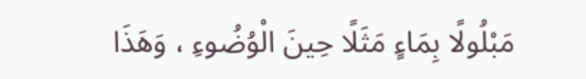مَبْلُولًا بِمَاءٍ مَثَلًا حِينَ الْوُضُوءِ ، وَهَذَا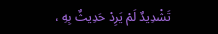تَشْدِيدٌ لَمْ يَرِدْ حَدِيثٌ بِهِ ،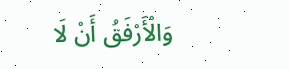وَالْأَرْفَقُ أَنْ لَا